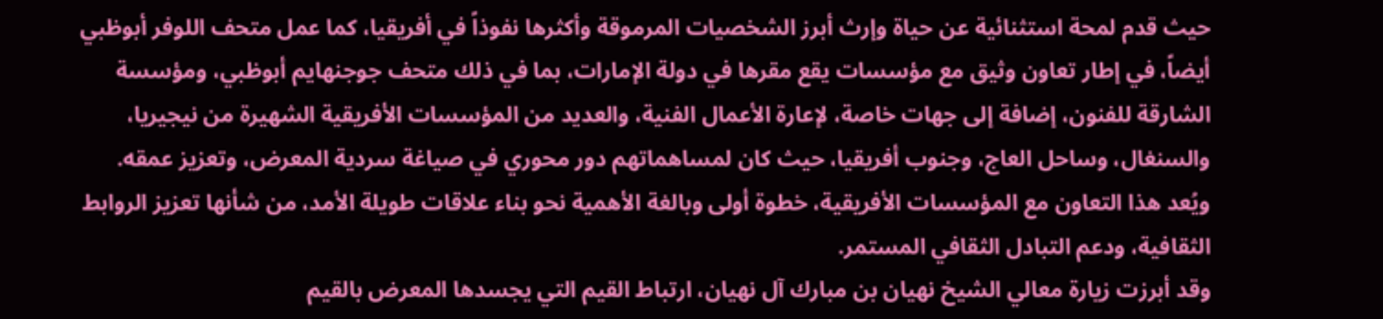حيث قدم لمحة استثنائية عن حياة وإرث أبرز الشخصيات المرموقة وأكثرها نفوذاً في أفريقيا، كما عمل متحف اللوفر أبوظبي أيضاً، في إطار تعاون وثيق مع مؤسسات يقع مقرها في دولة الإمارات، بما في ذلك متحف جوجنهايم أبوظبي، ومؤسسة الشارقة للفنون، إضافة إلى جهات خاصة، لإعارة الأعمال الفنية، والعديد من المؤسسات الأفريقية الشهيرة من نيجيريا، والسنغال، وساحل العاج، وجنوب أفريقيا، حيث كان لمساهماتهم دور محوري في صياغة سردية المعرض، وتعزيز عمقه.
ويُعد هذا التعاون مع المؤسسات الأفريقية، خطوة أولى وبالغة الأهمية نحو بناء علاقات طويلة الأمد، من شأنها تعزيز الروابط الثقافية، ودعم التبادل الثقافي المستمر.
وقد أبرزت زيارة معالي الشيخ نهيان بن مبارك آل نهيان، ارتباط القيم التي يجسدها المعرض بالقيم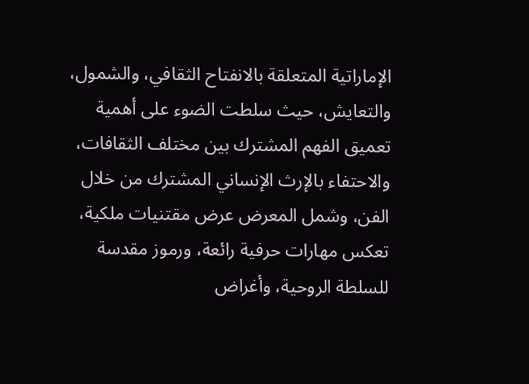الإماراتية المتعلقة بالانفتاح الثقافي، والشمول، والتعايش، حيث سلطت الضوء على أهمية تعميق الفهم المشترك بين مختلف الثقافات، والاحتفاء بالإرث الإنساني المشترك من خلال الفن، وشمل المعرض عرض مقتنيات ملكية، تعكس مهارات حرفية رائعة، ورموز مقدسة للسلطة الروحية، وأغراض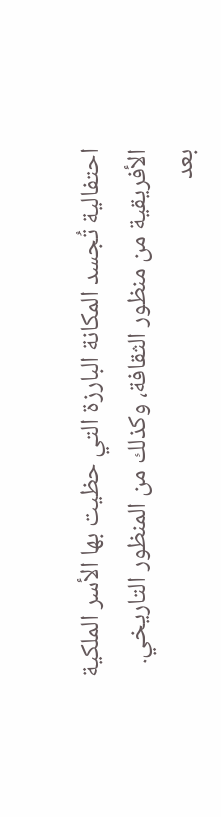احتفالية تُجسد المكانة البارزة التي حظيت بها الأسر الملكية الأفريقية من منظور الثقافة، وكذلك من المنظور التاريخي.
بعد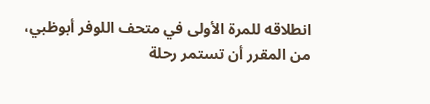انطلاقه للمرة الأولى في متحف اللوفر أبوظبي، من المقرر أن تستمر رحلة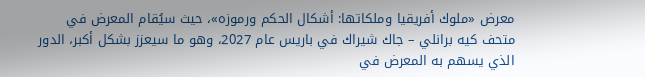معرض «ملوك أفريقيا وملكاتها: أشكال الحكم ورموزه»، حيث سيُقام المعرض في متحف كيه برانلي – جاك شيراك في باريس عام 2027، وهو ما سيعزز بشكل أكبر، الدور الذي يسهم به المعرض في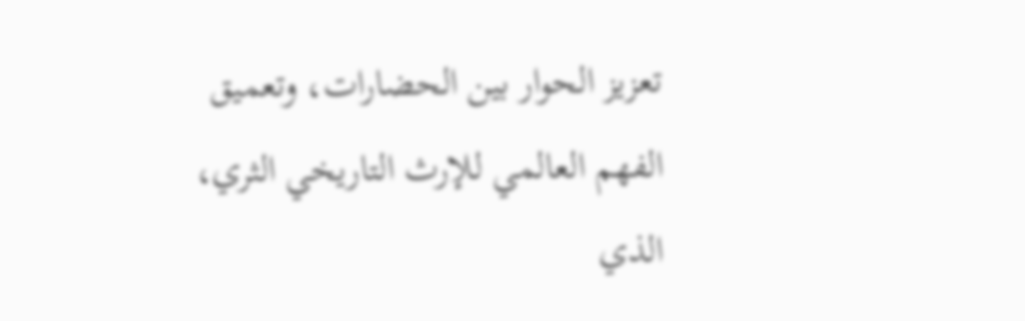تعزيز الحوار بين الحضارات، وتعميق الفهم العالمي للإرث التاريخي الثري، الذي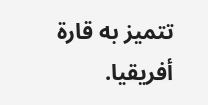تتميز به قارة أفريقيا.